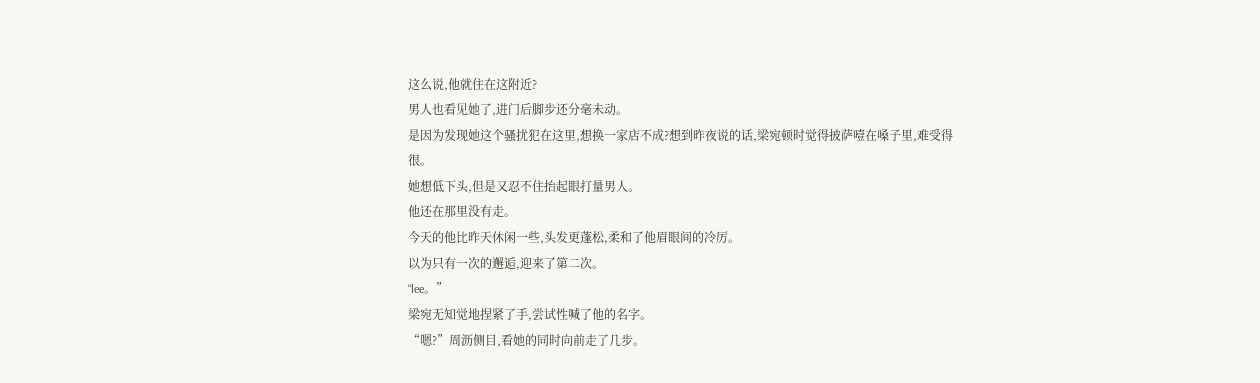这么说,他就住在这附近?
男人也看见她了,进门后脚步还分毫未动。
是因为发现她这个骚扰犯在这里,想换一家店不成?想到昨夜说的话,梁宛顿时觉得披萨噎在嗓子里,难受得很。
她想低下头,但是又忍不住抬起眼打量男人。
他还在那里没有走。
今天的他比昨天休闲一些,头发更蓬松,柔和了他眉眼间的冷厉。
以为只有一次的邂逅,迎来了第二次。
“lee。”
梁宛无知觉地捏紧了手,尝试性喊了他的名字。
“嗯?”周沥侧目,看她的同时向前走了几步。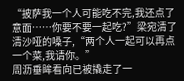“披萨我一个人可能吃不完,我还点了意面……你要不要一起吃?”梁宛清了清沙哑的嗓子,“两个人一起可以再点一个菜,我请你。”
周沥垂眸看向已被撬走了一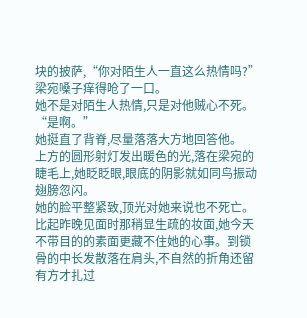块的披萨,“你对陌生人一直这么热情吗?”
梁宛嗓子痒得呛了一口。
她不是对陌生人热情,只是对他贼心不死。
“是啊。”
她挺直了背脊,尽量落落大方地回答他。
上方的圆形射灯发出暖色的光,落在梁宛的睫毛上,她眨眨眼,眼底的阴影就如同鸟振动翅膀忽闪。
她的脸平整紧致,顶光对她来说也不死亡。
比起昨晚见面时那稍显生疏的妆面,她今天不带目的的素面更藏不住她的心事。到锁骨的中长发散落在肩头,不自然的折角还留有方才扎过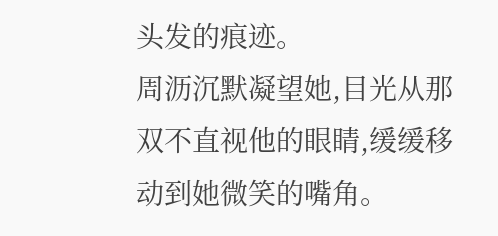头发的痕迹。
周沥沉默凝望她,目光从那双不直视他的眼睛,缓缓移动到她微笑的嘴角。